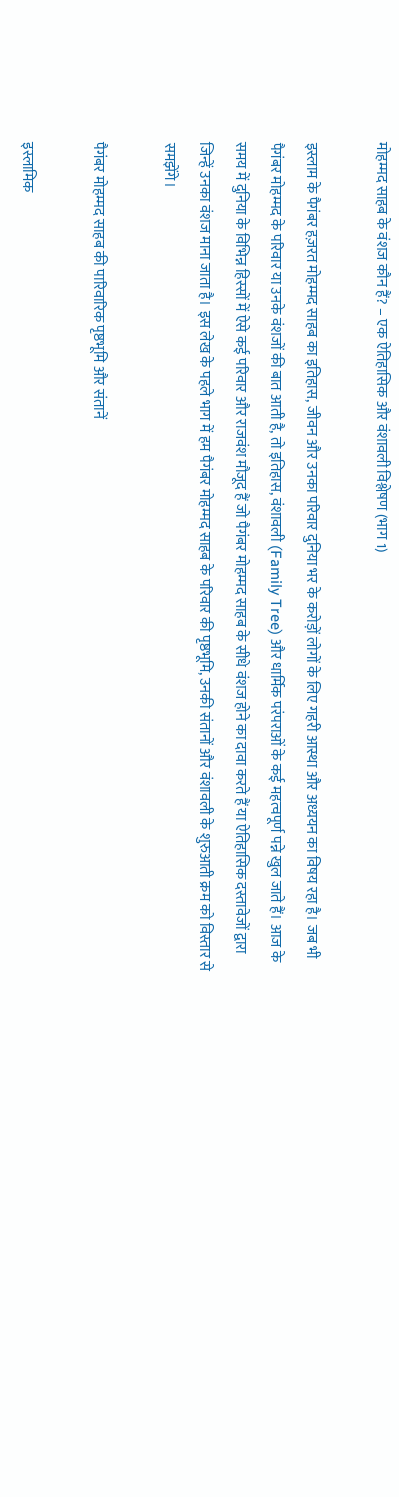मोहम्मद साहब के वंशज कौन हैं? – एक ऐतिहासिक और वंशावली विश्लेषण (भाग 1)

इस्लाम के पैगंबर हज़रत मोहम्मद साहब का इतिहास, जीवन और उनका परिवार दुनिया भर के करोड़ों लोगों के लिए गहरी आस्था और अध्ययन का विषय रहा है। जब भी पैगंबर मोहम्मद के परिवार या उनके वंशजों की बात आती है, तो इतिहास, वंशावली (Family Tree) और धार्मिक परंपराओं के कई महत्वपूर्ण पन्ने खुल जाते हैं। आज के समय में दुनिया के विभिन्न हिस्सों में ऐसे कई परिवार और राजवंश मौजूद हैं जो पैगंबर मोहम्मद साहब के सीधे वंशज होने का दावा करते हैं या ऐतिहासिक दस्तावेजों द्वारा जिन्हें उनका वंशज माना जाता है। इस लेख के पहले भाग में हम पैगंबर मोहम्मद साहब के परिवार की पृष्ठभूमि, उनकी संतानों और वंशावली के शुरुआती क्रम को विस्तार से समझेंगे।

पैगंबर मोहम्मद साहब की पारिवारिक पृष्ठभूमि और संतानें

इस्लामिक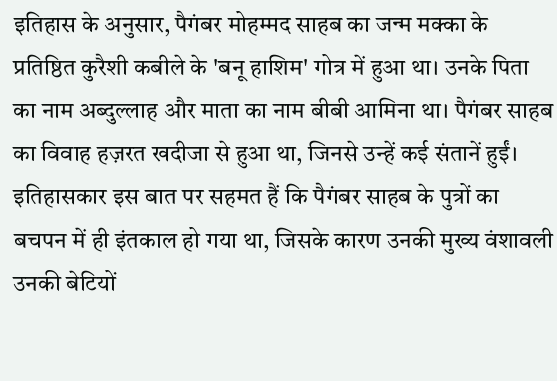इतिहास के अनुसार, पैगंबर मोहम्मद साहब का जन्म मक्का के प्रतिष्ठित कुरैशी कबीले के 'बनू हाशिम' गोत्र में हुआ था। उनके पिता का नाम अब्दुल्लाह और माता का नाम बीबी आमिना था। पैगंबर साहब का विवाह हज़रत खदीजा से हुआ था, जिनसे उन्हें कई संतानें हुईं। इतिहासकार इस बात पर सहमत हैं कि पैगंबर साहब के पुत्रों का बचपन में ही इंतकाल हो गया था, जिसके कारण उनकी मुख्य वंशावली उनकी बेटियों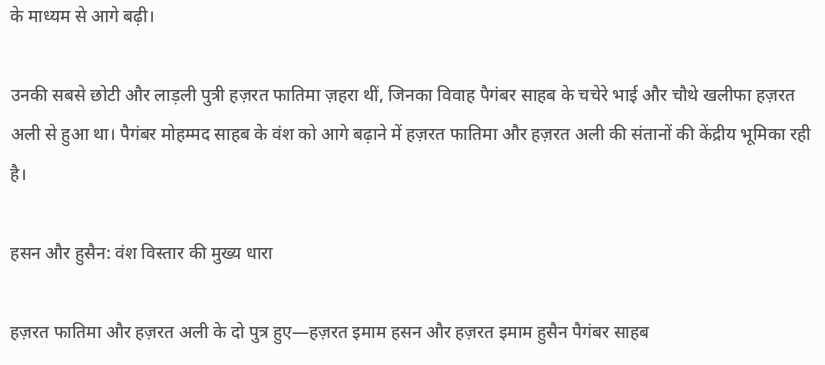के माध्यम से आगे बढ़ी।

उनकी सबसे छोटी और लाड़ली पुत्री हज़रत फातिमा ज़हरा थीं, जिनका विवाह पैगंबर साहब के चचेरे भाई और चौथे खलीफा हज़रत अली से हुआ था। पैगंबर मोहम्मद साहब के वंश को आगे बढ़ाने में हज़रत फातिमा और हज़रत अली की संतानों की केंद्रीय भूमिका रही है।

हसन और हुसैन: वंश विस्तार की मुख्य धारा

हज़रत फातिमा और हज़रत अली के दो पुत्र हुए—हज़रत इमाम हसन और हज़रत इमाम हुसैन पैगंबर साहब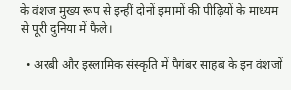के वंशज मुख्य रूप से इन्हीं दोनों इमामों की पीढ़ियों के माध्यम से पूरी दुनिया में फैले।

  • अरबी और इस्लामिक संस्कृति में पैगंबर साहब के इन वंशजों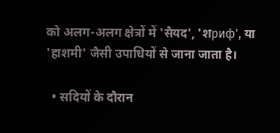को अलग-अलग क्षेत्रों में 'सैयद', 'शриф', या 'हाशमी' जैसी उपाधियों से जाना जाता है।

  • सदियों के दौरान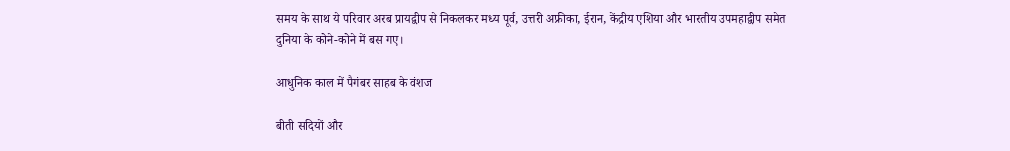समय के साथ ये परिवार अरब प्रायद्वीप से निकलकर मध्य पूर्व, उत्तरी अफ्रीका, ईरान, केंद्रीय एशिया और भारतीय उपमहाद्वीप समेत दुनिया के कोने-कोने में बस गए।

आधुनिक काल में पैगंबर साहब के वंशज

बीती सदियों और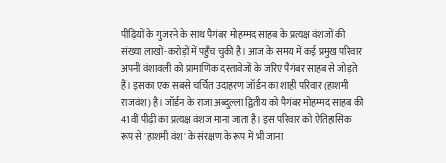पीढ़ियों के गुजरने के साथ पैगंबर मोहम्मद साहब के प्रत्यक्ष वंशजों की संख्या लाखों-करोड़ों में पहुँच चुकी है। आज के समय में कई प्रमुख परिवार अपनी वंशावली को प्रामाणिक दस्तावेजों के जरिए पैगंबर साहब से जोड़ते हैं। इसका एक सबसे चर्चित उदाहरण जॉर्डन का शाही परिवार (हाशमी राजवंश) है। जॉर्डन के राजा अब्दुल्ला द्वितीय को पैगंबर मोहम्मद साहब की 41वीं पीढ़ी का प्रत्यक्ष वंशज माना जाता है। इस परिवार को ऐतिहासिक रूप से 'हाशमी वंश' के संरक्षण के रूप में भी जाना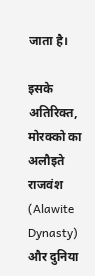जाता है।

इसके अतिरिक्त, मोरक्को का अलौइते राजवंश (Alawite Dynasty) और दुनिया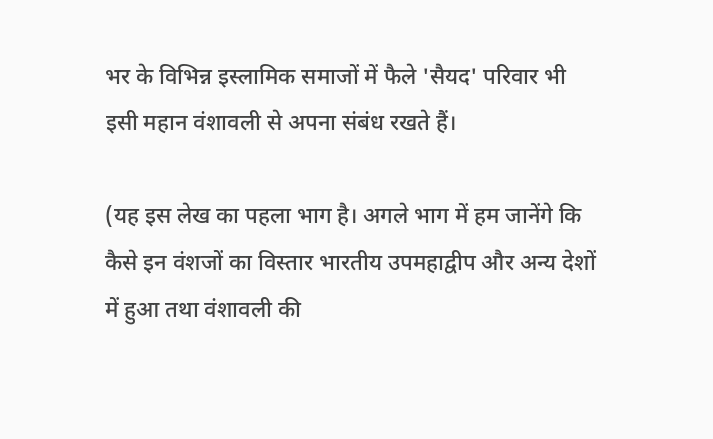भर के विभिन्न इस्लामिक समाजों में फैले 'सैयद' परिवार भी इसी महान वंशावली से अपना संबंध रखते हैं।

(यह इस लेख का पहला भाग है। अगले भाग में हम जानेंगे कि कैसे इन वंशजों का विस्तार भारतीय उपमहाद्वीप और अन्य देशों में हुआ तथा वंशावली की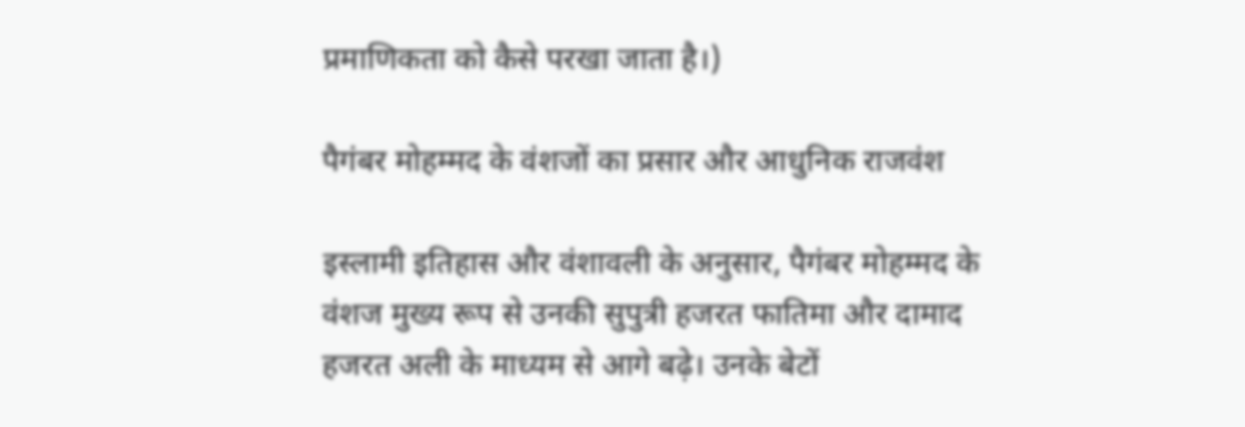प्रमाणिकता को कैसे परखा जाता है।)

पैगंबर मोहम्मद के वंशजों का प्रसार और आधुनिक राजवंश

इस्लामी इतिहास और वंशावली के अनुसार, पैगंबर मोहम्मद के वंशज मुख्य रूप से उनकी सुपुत्री हजरत फातिमा और दामाद हजरत अली के माध्यम से आगे बढ़े। उनके बेटों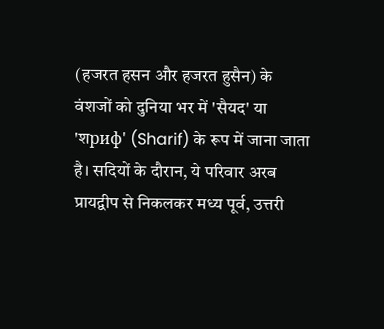(हजरत हसन और हजरत हुसैन) के वंशजों को दुनिया भर में 'सैयद' या 'शриф' (Sharif) के रूप में जाना जाता है। सदियों के दौरान, ये परिवार अरब प्रायद्वीप से निकलकर मध्य पूर्व, उत्तरी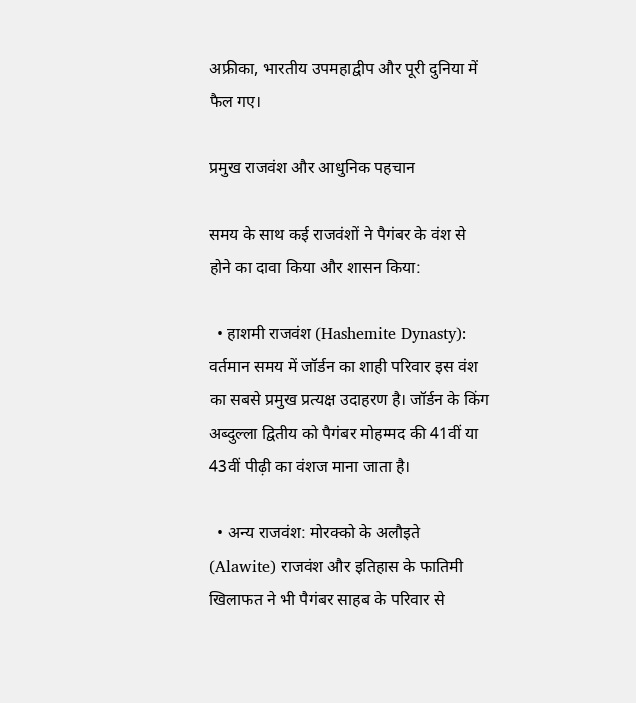अफ्रीका, भारतीय उपमहाद्वीप और पूरी दुनिया में फैल गए।

प्रमुख राजवंश और आधुनिक पहचान

समय के साथ कई राजवंशों ने पैगंबर के वंश से होने का दावा किया और शासन किया:

  • हाशमी राजवंश (Hashemite Dynasty): वर्तमान समय में जॉर्डन का शाही परिवार इस वंश का सबसे प्रमुख प्रत्यक्ष उदाहरण है। जॉर्डन के किंग अब्दुल्ला द्वितीय को पैगंबर मोहम्मद की 41वीं या 43वीं पीढ़ी का वंशज माना जाता है।

  • अन्य राजवंश: मोरक्को के अलौइते (Alawite) राजवंश और इतिहास के फातिमी खिलाफत ने भी पैगंबर साहब के परिवार से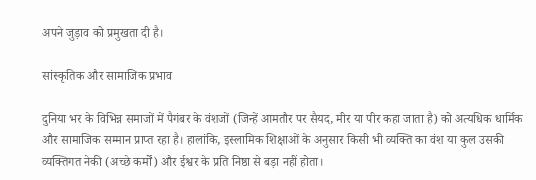अपने जुड़ाव को प्रमुखता दी है।

सांस्कृतिक और सामाजिक प्रभाव

दुनिया भर के विभिन्न समाजों में पैगंबर के वंशजों (जिन्हें आमतौर पर सैयद, मीर या पीर कहा जाता है) को अत्यधिक धार्मिक और सामाजिक सम्मान प्राप्त रहा है। हालांकि, इस्लामिक शिक्षाओं के अनुसार किसी भी व्यक्ति का वंश या कुल उसकी व्यक्तिगत नेकी (अच्छे कर्मों) और ईश्वर के प्रति निष्ठा से बड़ा नहीं होता।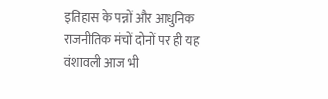इतिहास के पन्नों और आधुनिक राजनीतिक मंचों दोनों पर ही यह वंशावली आज भी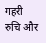गहरी रुचि और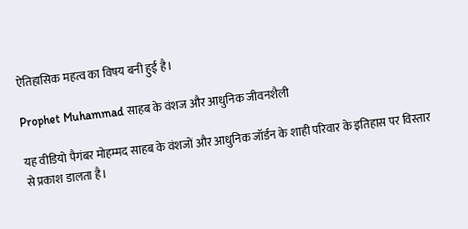ऐतिहासिक महत्व का विषय बनी हुई है।

Prophet Muhammad साहब के वंशज और आधुनिक जीवनशैली

यह वीडियो पैगंबर मोहम्मद साहब के वंशजों और आधुनिक जॉर्डन के शाही परिवार के इतिहास पर विस्तार से प्रकाश डालता है।